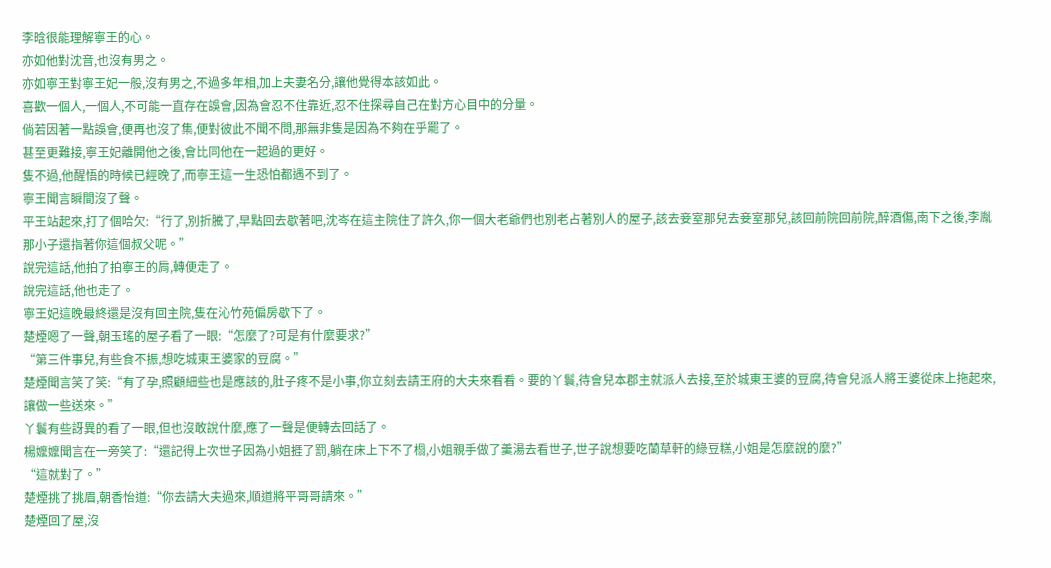李晗很能理解寧王的心。
亦如他對沈音,也沒有男之。
亦如寧王對寧王妃一般,沒有男之,不過多年相,加上夫妻名分,讓他覺得本該如此。
喜歡一個人,一個人,不可能一直存在誤會,因為會忍不住靠近,忍不住探尋自己在對方心目中的分量。
倘若因著一點誤會,便再也沒了集,便對彼此不聞不問,那無非隻是因為不夠在乎罷了。
甚至更難接,寧王妃離開他之後,會比同他在一起過的更好。
隻不過,他醒悟的時候已經晚了,而寧王這一生恐怕都遇不到了。
寧王聞言瞬間沒了聲。
平王站起來,打了個哈欠:“行了,別折騰了,早點回去歇著吧,沈岑在這主院住了許久,你一個大老爺們也別老占著別人的屋子,該去妾室那兒去妾室那兒,該回前院回前院,醉酒傷,南下之後,李胤那小子還指著你這個叔父呢。”
說完這話,他拍了拍寧王的肩,轉便走了。
說完這話,他也走了。
寧王妃這晚最終還是沒有回主院,隻在沁竹苑偏房歇下了。
楚煙嗯了一聲,朝玉瑤的屋子看了一眼:“怎麼了?可是有什麼要求?”
“第三件事兒,有些食不振,想吃城東王婆家的豆腐。”
楚煙聞言笑了笑:“有了孕,照顧細些也是應該的,肚子疼不是小事,你立刻去請王府的大夫來看看。要的丫鬟,待會兒本郡主就派人去接,至於城東王婆的豆腐,待會兒派人將王婆從床上拖起來,讓做一些送來。”
丫鬟有些訝異的看了一眼,但也沒敢說什麼,應了一聲是便轉去回話了。
楊嬤嬤聞言在一旁笑了:“還記得上次世子因為小姐捱了罰,躺在床上下不了榻,小姐親手做了羹湯去看世子,世子說想要吃蘭草軒的綠豆糕,小姐是怎麼說的麼?”
“這就對了。”
楚煙挑了挑眉,朝香怡道:“你去請大夫過來,順道將平哥哥請來。”
楚煙回了屋,沒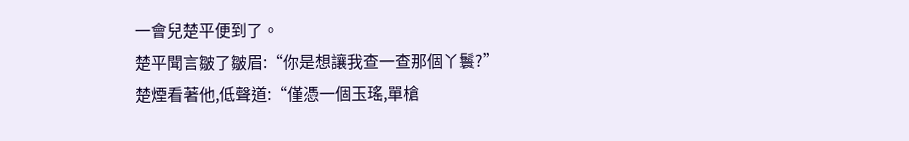一會兒楚平便到了。
楚平聞言皺了皺眉:“你是想讓我查一查那個丫鬟?”
楚煙看著他,低聲道:“僅憑一個玉瑤,單槍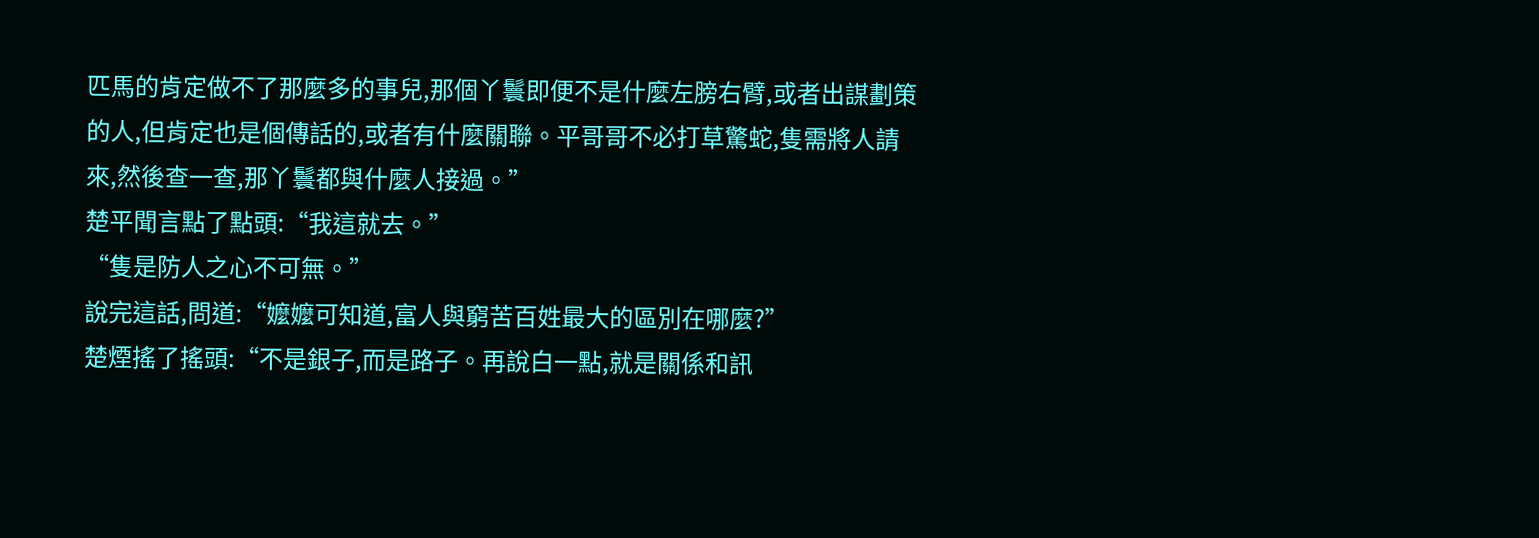匹馬的肯定做不了那麼多的事兒,那個丫鬟即便不是什麼左膀右臂,或者出謀劃策的人,但肯定也是個傳話的,或者有什麼關聯。平哥哥不必打草驚蛇,隻需將人請來,然後查一查,那丫鬟都與什麼人接過。”
楚平聞言點了點頭:“我這就去。”
“隻是防人之心不可無。”
說完這話,問道:“嬤嬤可知道,富人與窮苦百姓最大的區別在哪麼?”
楚煙搖了搖頭:“不是銀子,而是路子。再說白一點,就是關係和訊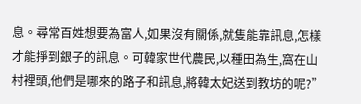息。尋常百姓想要為富人,如果沒有關係,就隻能靠訊息,怎樣才能掙到銀子的訊息。可韓家世代農民,以種田為生,窩在山村裡頭,他們是哪來的路子和訊息,將韓太妃送到教坊的呢?”